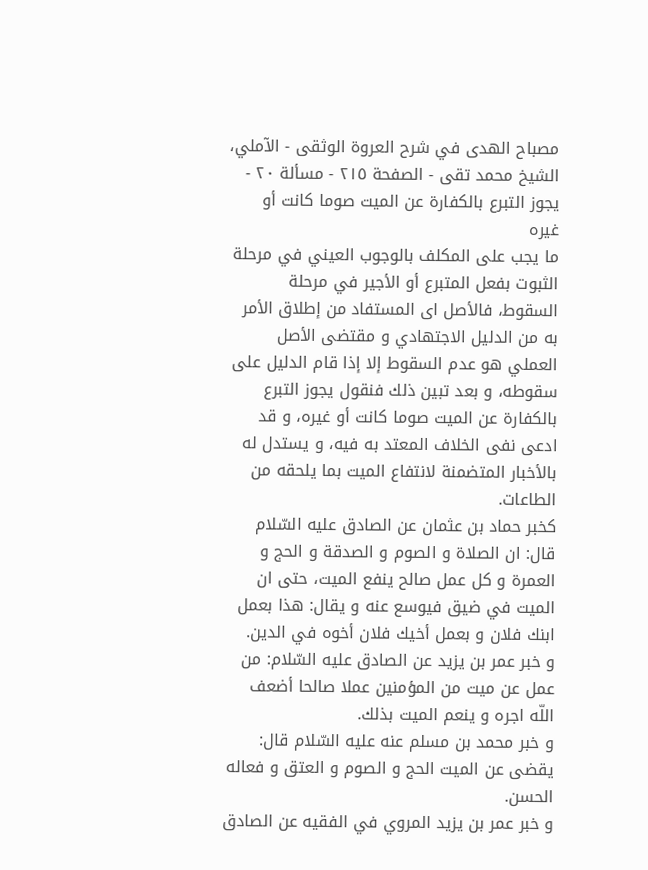مصباح الهدى في شرح العروة الوثقى - الآملي، الشيخ محمد تقى - الصفحة ٢١٥ - مسألة ٢٠ - يجوز التبرع بالكفارة عن الميت صوما كانت أو غيره
ما يجب على المكلف بالوجوب العيني في مرحلة الثبوت بفعل المتبرع أو الأجير في مرحلة السقوط، فالأصل اى المستفاد من إطلاق الأمر به من الدليل الاجتهادي و مقتضى الأصل العملي هو عدم السقوط إلا إذا قام الدليل على سقوطه، و بعد تبين ذلك فنقول يجوز التبرع بالكفارة عن الميت صوما كانت أو غيره، و قد ادعى نفى الخلاف المعتد به فيه، و يستدل له بالأخبار المتضمنة لانتفاع الميت بما يلحقه من الطاعات.
كخبر حماد بن عثمان عن الصادق عليه السّلام قال: ان الصلاة و الصوم و الصدقة و الحج و العمرة و كل عمل صالح ينفع الميت، حتى ان الميت في ضيق فيوسع عنه و يقال: هذا بعمل ابنك فلان و بعمل أخيك فلان أخوه في الدين.
و خبر عمر بن يزيد عن الصادق عليه السّلام: من عمل عن ميت من المؤمنين عملا صالحا أضعف اللّه اجره و ينعم الميت بذلك.
و خبر محمد بن مسلم عنه عليه السّلام قال: يقضى عن الميت الحج و الصوم و العتق و فعاله الحسن.
و خبر عمر بن يزيد المروي في الفقيه عن الصادق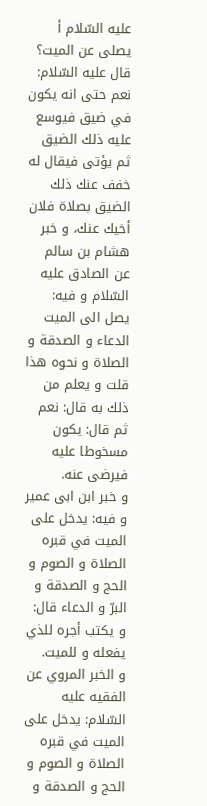عليه السّلام أ يصلى عن الميت؟
قال عليه السّلام: نعم حتى انه يكون في ضيق فيوسع عليه ذلك الضيق ثم يؤتى فيقال له خفف عنك ذلك الضيق بصلاة فلان أخيك عنك، و خبر هشام بن سالم عن الصادق عليه السّلام و فيه: يصل الى الميت الدعاء و الصدقة و الصلاة و نحوه هذا قلت و يعلم من ذلك به قال: نعم ثم قال: يكون مسخوطا عليه فيرضى عنه.
و خبر ابن ابى عمير و فيه: يدخل على الميت في قبره الصلاة و الصوم و الحج و الصدقة و البرّ و الدعاء قال: و يكتب أجره للذي يفعله و للميت.
و الخبر المروي عن الفقيه عليه السّلام: يدخل على الميت في قبره الصلاة و الصوم و الحج و الصدقة و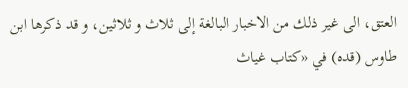العتق، الى غير ذلك من الاخبار البالغة إلى ثلاث و ثلاثين، و قد ذكرها ابن طاوس (قده) في «كتاب غياث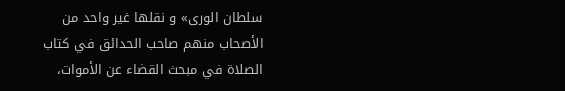سلطان الورى» و نقلها غير واحد من الأصحاب منهم صاحب الحدائق في كتاب الصلاة في مبحث القضاء عن الأموات،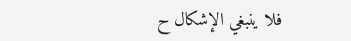فلا ينبغي الإشكال ح